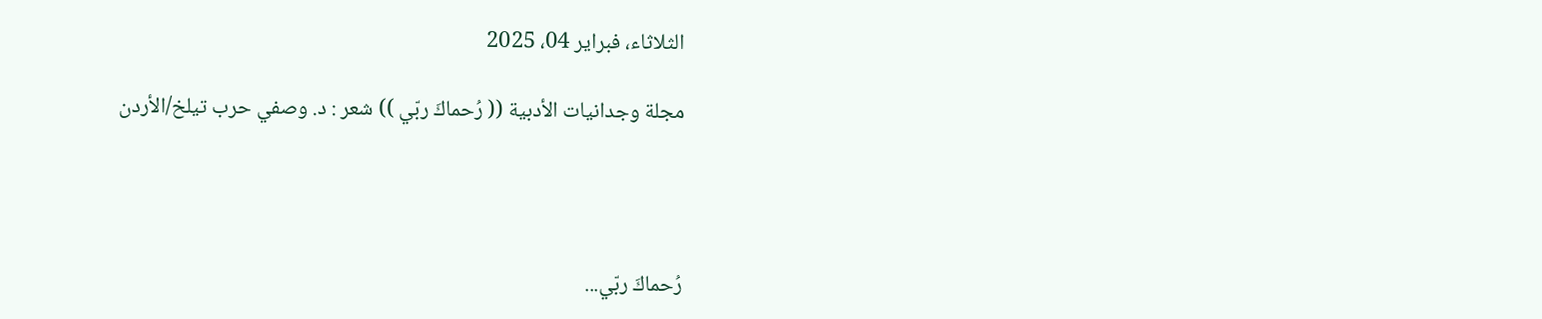الثلاثاء، فبراير 04، 2025

مجلة وجدانيات الأدبية (( رُحماكَ ربّي )) شعر : د. وصفي حرب تيلخ/الأردن




رُحماكَ ربّي...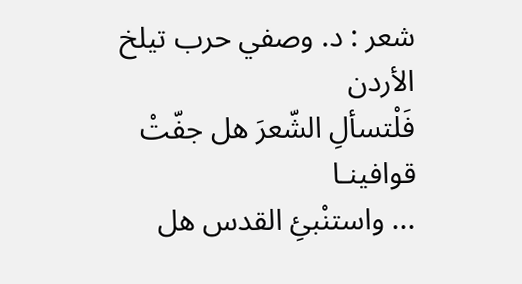شعر : د. وصفي حرب تيلخ
الأردن
فَلْتسألِ الشّعرَ هل جفّتْ قوافينـا
... واستنْبئِ القدس هل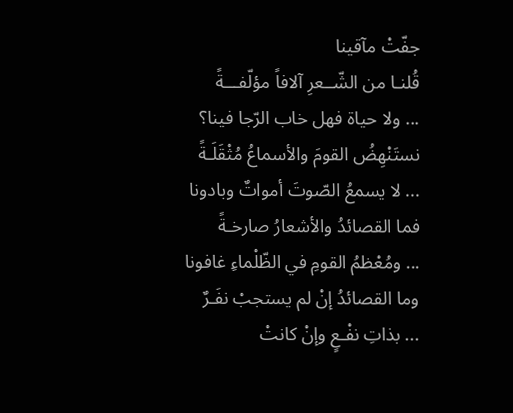جفّتْ مآقينا
قُلنـا من الشّــعرِ آلافاً مؤلّفـــةً
... ولا حياة فهل خاب الرّجا فينا؟
نستَنْهِضُ القومَ والأسماعُ مُثْقَلَـةً
... لا يسمعُ الصّوتَ أمواتٌ وبادونا
فما القصائدُ والأشعارُ صارخـةً
... ومُعْظمُ القومِ في الظّلْماءِ غافونا
وما القصائدُ إنْ لم يستجبْ نفَـرٌ
... بذاتِ نفْـعٍ وإنْ كانتْ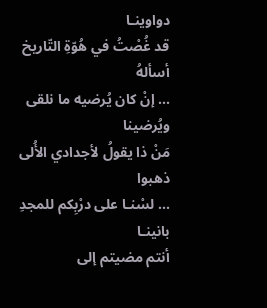دواوينـا
قد غُصْتُ في هُوّةِ التّاريخ أسألهُ
... إنْ كان يُرضيه ما نلقى ويُرضينا
مَنْ ذا يقولُ لأجدادي الأُلى ذهبوا
... لسْنـا على درْبِكم للمجدِ بانينـا
أنتم مضيتم إلى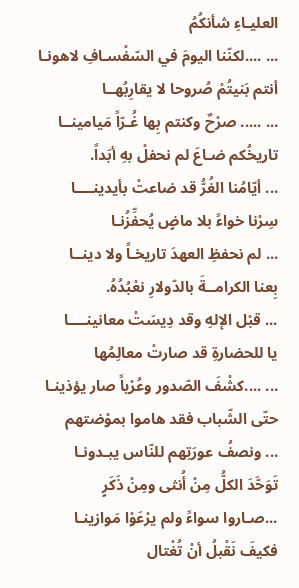العليـاءِ شأنكُمُ
... ....لكنّنا اليومَ في السّفْسـافِ لاهونـا
أنتم بَنيتُمْ صُروحا لا يقارِبُهــا
... ..... صرْحٌ وكنتم بِها غُـرّاً مَيامينــا
تاريخُكم ضـاعَ لم نحفلْ بهِ أبَداً.
... أيّامُنا الغُرُّ قد ضاعتْ بأيدينــــا
سِرْنا خواءً بلا ماضٍ يُحفِّزُنـا
... لم نحفظِ العهدَ تاريخـاً ولا دينــا
بِعنا الكرامــةَ بالدّولارِ نعْبُدُهُ.
... قبْل الإلهِ وقد دِيسَتْ معانينــــا
يا للحضارةِ قد صارتْ معالِمُها
... ....كشْفَ الصّدور وعُرْياً صار يؤذينـا
حتّى الشّباب فقد هاموا بموْضتهم
... ونصفُ عورَتِهم للنّاس يبـدونـا
تَوَحَّدَ الكلُّ مِنْ أُنثى ومِنْ ذَكَرٍ
...صـاروا سواءً ولم يرْعَوْا مَوازينـا
فكيفَ نَقْبلُ أنْ تُغْتال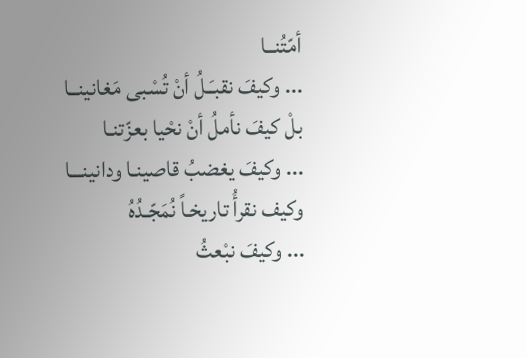أمّتُنــا
... وكيفَ نقبـَـلُ أنْ تُسْبى مَغانينــا
بلْ كيفَ نأملُ أنْ نحْيا بعزّتنـا
... وكيفَ يغضبُ قاصينـا ودانينـــا
وكيف نقرأُ تاريخـاً نُمَجّـدُهُ
... وكيفَ نبْعثُ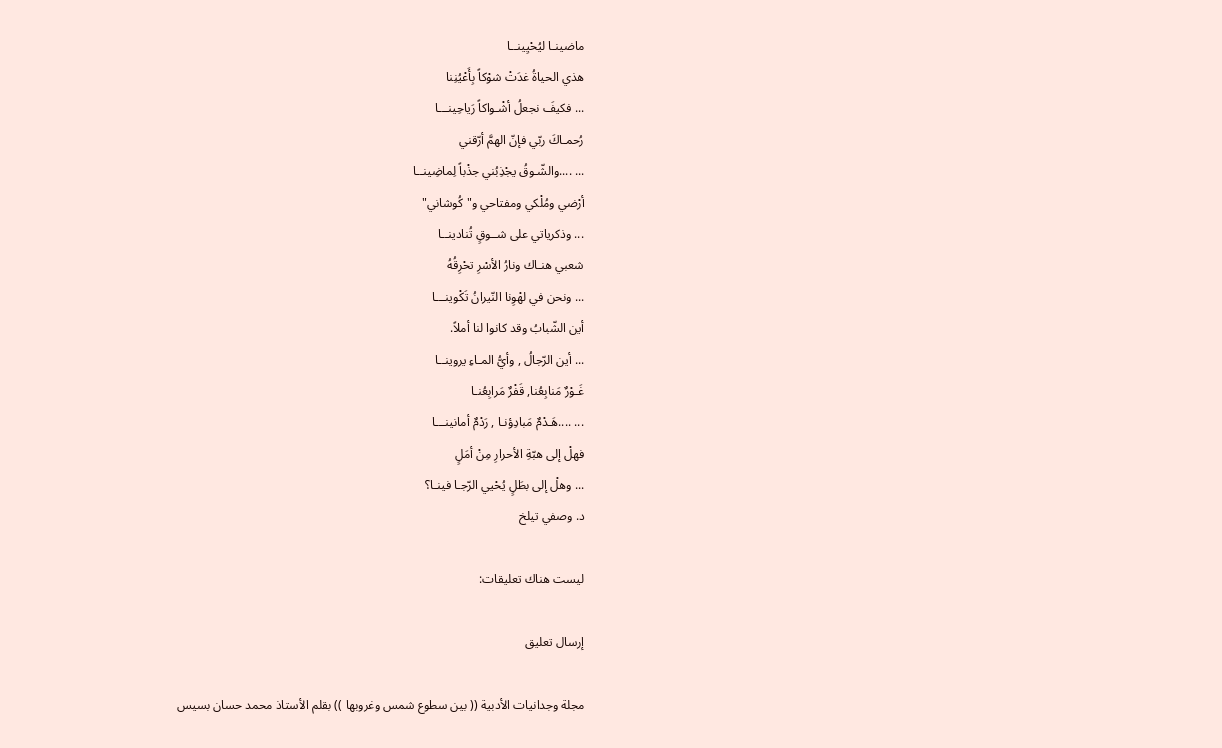ماضينـا ليُحْيِينــا
هذي الحياةُ غدَتْ شوْكاً بِأَعْيُنِنا
... فكيفَ نجعلُ أشْـواكاً رَياحِينـــا
رُحمـاكَ ربّي فإنّ الهمَّ أرّقني
... ....والشّـوقُ يجْذِبُني جذْباً لِماضِينــا
أرْضي ومُلْكي ومفتاحي و"كُوشاني"
... وذكرياتي على شــوقٍ تُنادينــا
شعبي هنـاك ونارُ الأسْرِ تحْرِقُهُ
... ونحن في لهْوِنا النّيرانُ تَكْوينـــا
أين الشّبابُ وقد كانوا لنا أملاً.
... أين الرّجالُ , وأيُّ المـاءِ يروينــا
غَـوْرٌ مَنابِعُنا, قَفْرٌ مَرابِعُنـا
... ....هَـدْمٌ مَبادِؤنـا , رَدْمٌ أمانينـــا
فهلْ إلى هبّةِ الأحرارِ مِنْ أمَلٍ
... وهلْ إلى بطَلٍ يُحْيي الرّجـا فينـا؟
د. وصفي تيلخ

ليست هناك تعليقات:

إرسال تعليق

مجلة وجدانيات الأدبية (( بين سطوع شمس وغروبها )) بقلم الأستاذ محمد حسان بسيس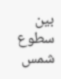بين سطوع شمس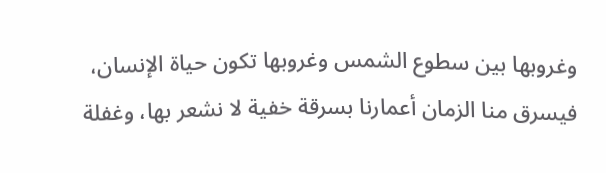وغروبها بين سطوع الشمس وغروبها تكون حياة الإنسان، فيسرق منا الزمان أعمارنا بسرقة خفية لا نشعر بها، وغفلة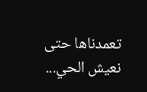تعمدناها حتى نعيش الحي...